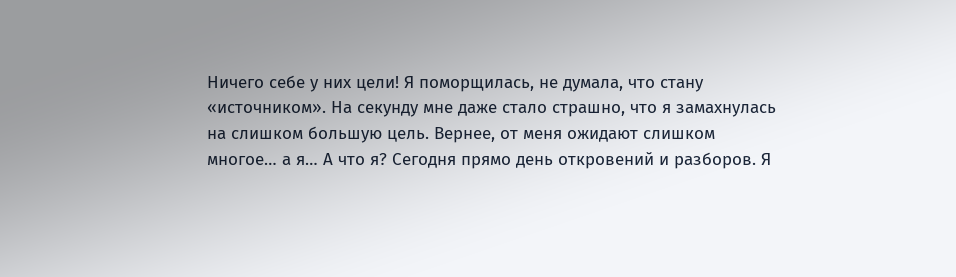Ничего себе у них цели! Я поморщилась, не думала, что стану «источником». На секунду мне даже стало страшно, что я замахнулась на слишком большую цель. Вернее, от меня ожидают слишком многое… а я… А что я? Сегодня прямо день откровений и разборов. Я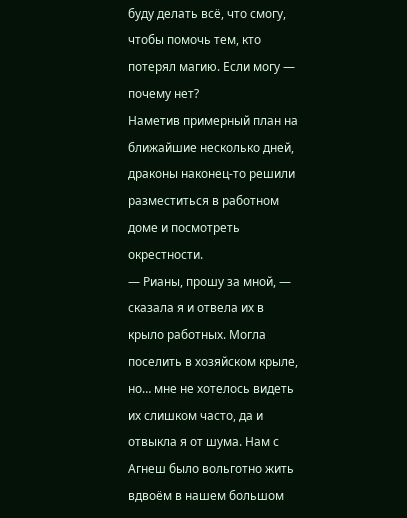буду делать всё, что смогу, чтобы помочь тем, кто потерял магию. Если могу — почему нет?
Наметив примерный план на ближайшие несколько дней, драконы наконец-то решили разместиться в работном доме и посмотреть окрестности.
— Рианы, прошу за мной, — сказала я и отвела их в крыло работных. Могла поселить в хозяйском крыле, но… мне не хотелось видеть их слишком часто, да и отвыкла я от шума. Нам с Агнеш было вольготно жить вдвоём в нашем большом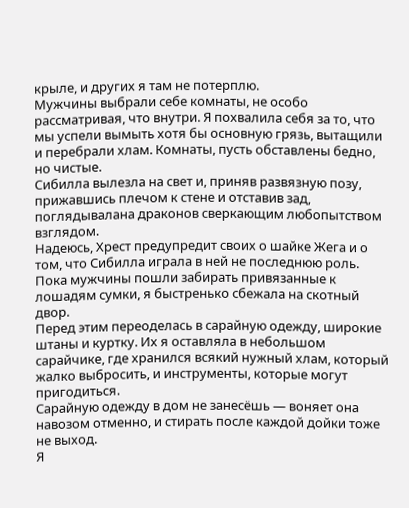крыле, и других я там не потерплю.
Мужчины выбрали себе комнаты, не особо рассматривая, что внутри. Я похвалила себя за то, что мы успели вымыть хотя бы основную грязь, вытащили и перебрали хлам. Комнаты, пусть обставлены бедно, но чистые.
Сибилла вылезла на свет и, приняв развязную позу, прижавшись плечом к стене и отставив зад, поглядывалана драконов сверкающим любопытством взглядом.
Надеюсь, Хрест предупредит своих о шайке Жега и о том, что Сибилла играла в ней не последнюю роль.
Пока мужчины пошли забирать привязанные к лошадям сумки, я быстренько сбежала на скотный двор.
Перед этим переоделась в сарайную одежду, широкие штаны и куртку. Их я оставляла в небольшом сарайчике, где хранился всякий нужный хлам, который жалко выбросить, и инструменты, которые могут пригодиться.
Сарайную одежду в дом не занесёшь — воняет она навозом отменно, и стирать после каждой дойки тоже не выход.
Я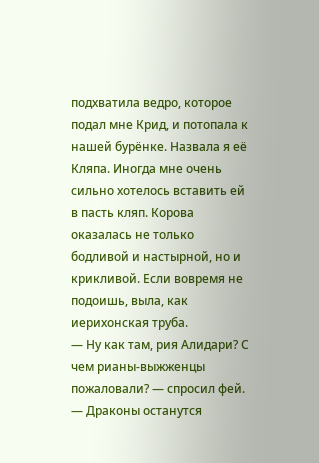подхватила ведро, которое подал мне Крид, и потопала к нашей бурёнке. Назвала я её Кляпа. Иногда мне очень сильно хотелось вставить ей в пасть кляп. Корова оказалась не только бодливой и настырной, но и крикливой. Если вовремя не подоишь, выла, как иерихонская труба.
— Ну как там, рия Алидари? С чем рианы-выжженцы пожаловали? — спросил фей.
— Драконы останутся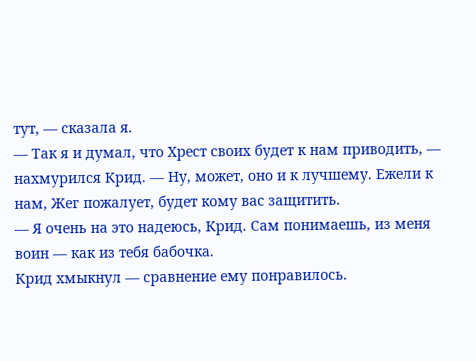тут, — сказала я.
— Так я и думал, что Хрест своих будет к нам приводить, — нахмурился Крид. — Ну, может, оно и к лучшему. Ежели к нам, Жег пожалует, будет кому вас защитить.
— Я очень на это надеюсь, Крид. Сам понимаешь, из меня воин — как из тебя бабочка.
Крид хмыкнул — сравнение ему понравилось.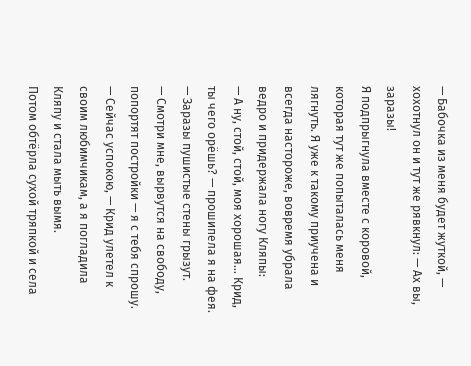— Бабочка из меня будет жуткой, — хохотнул он и тут же рявкнул: — Ах вы, заразы!
Я подпрыгнула вместе с коровой, которая тут же попыталась меня лягнуть. Я уже к такому приучена и всегда настороже, вовремя убрала ведро и придержала ногу Кляпы:
— А ну, стой, стой, моя хорошая… Крид, ты чего орёшь? — прошипела я на фея.
— Заразы пушистые стены грызут.
— Смотри мне, вырвутся на свободу, попортят постройки — я с тебя спрошу.
— Сейчас успокою, — Крид улетел к своим любимчикам, а я погладила Кляпу и стала мыть вымя.
Потом обтёрла сухой тряпкой и села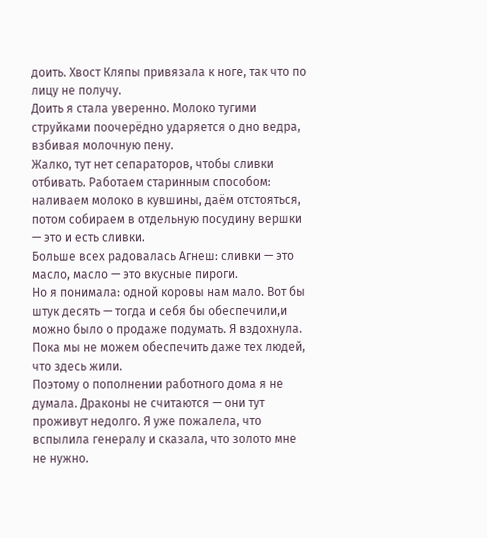доить. Хвост Кляпы привязала к ноге, так что по лицу не получу.
Доить я стала уверенно. Молоко тугими струйками поочерёдно ударяется о дно ведра, взбивая молочную пену.
Жалко, тут нет сепараторов, чтобы сливки отбивать. Работаем старинным способом: наливаем молоко в кувшины, даём отстояться, потом собираем в отдельную посудину вершки — это и есть сливки.
Больше всех радовалась Агнеш: сливки — это масло, масло — это вкусные пироги.
Но я понимала: одной коровы нам мало. Вот бы штук десять — тогда и себя бы обеспечили,и можно было о продаже подумать. Я вздохнула. Пока мы не можем обеспечить даже тех людей, что здесь жили.
Поэтому о пополнении работного дома я не думала. Драконы не считаются — они тут проживут недолго. Я уже пожалела, что вспылила генералу и сказала, что золото мне не нужно.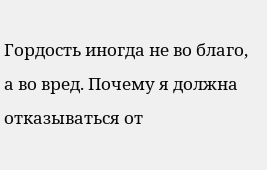Гордость иногда не во благо, а во вред. Почему я должна отказываться от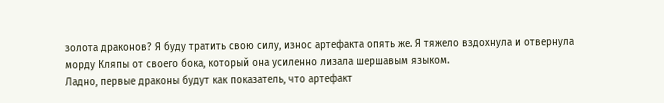золота драконов? Я буду тратить свою силу, износ артефакта опять же. Я тяжело вздохнула и отвернула морду Кляпы от своего бока, который она усиленно лизала шершавым языком.
Ладно, первые драконы будут как показатель, что артефакт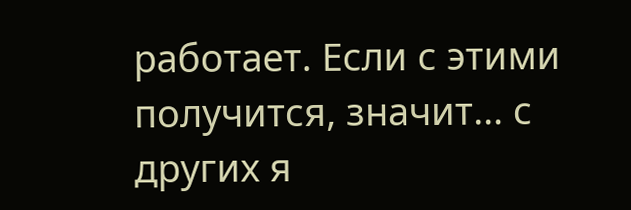работает. Если с этими получится, значит… с других я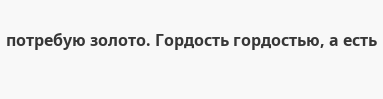потребую золото. Гордость гордостью, а есть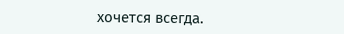хочется всегда.